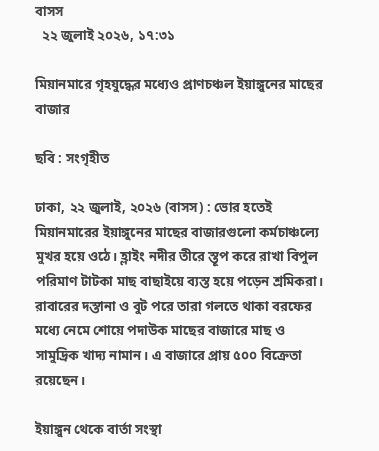বাসস
  ২২ জুলাই ২০২৬, ১৭:৩১

মিয়ানমারে গৃহযুদ্ধের মধ্যেও প্রাণচঞ্চল ইয়াঙ্গুনের মাছের বাজার

ছবি : সংগৃহীত

ঢাকা, ২২ জুলাই, ২০২৬ (বাসস) : ভোর হতেই মিয়ানমারের ইয়াঙ্গুনের মাছের বাজারগুলো কর্মচাঞ্চল্যে মুখর হয়ে ওঠে। হ্লাইং নদীর তীরে স্তূপ করে রাখা বিপুল পরিমাণ টাটকা মাছ বাছাইয়ে ব্যস্ত হয়ে পড়েন শ্রমিকরা।
রাবারের দস্তানা ও বুট পরে তারা গলতে থাকা বরফের মধ্যে নেমে শোয়ে পদাউক মাছের বাজারে মাছ ও সামুদ্রিক খাদ্য নামান। এ বাজারে প্রায় ৫০০ বিক্রেতা রয়েছেন।

ইয়াঙ্গুন থেকে বার্তা সংস্থা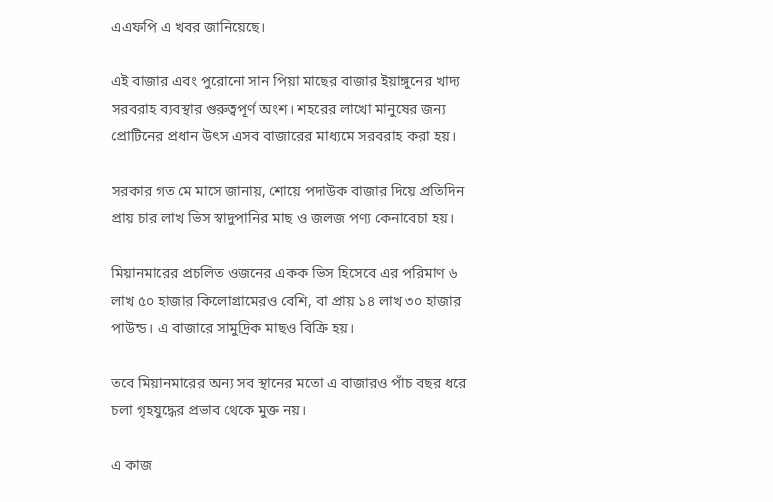এএফপি এ খবর জানিয়েছে।

এই বাজার এবং পুরোনো সান পিয়া মাছের বাজার ইয়াঙ্গুনের খাদ্য সরবরাহ ব্যবস্থার গুরুত্বপূর্ণ অংশ। শহরের লাখো মানুষের জন্য প্রোটিনের প্রধান উৎস এসব বাজারের মাধ্যমে সরবরাহ করা হয়।

সরকার গত মে মাসে জানায়, শোয়ে পদাউক বাজার দিয়ে প্রতিদিন প্রায় চার লাখ ভিস স্বাদুপানির মাছ ও জলজ পণ্য কেনাবেচা হয়।

মিয়ানমারের প্রচলিত ওজনের একক ভিস হিসেবে এর পরিমাণ ৬ লাখ ৫০ হাজার কিলোগ্রামেরও বেশি, বা প্রায় ১৪ লাখ ৩০ হাজার পাউন্ড। এ বাজারে সামুদ্রিক মাছও বিক্রি হয়।

তবে মিয়ানমারের অন্য সব স্থানের মতো এ বাজারও পাঁচ বছর ধরে চলা গৃহযুদ্ধের প্রভাব থেকে মুক্ত নয়।

এ কাজ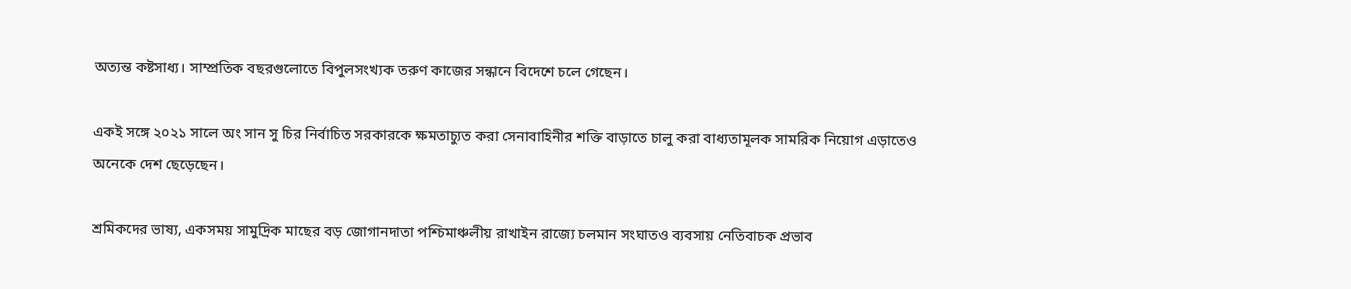অত্যন্ত কষ্টসাধ্য। সাম্প্রতিক বছরগুলোতে বিপুলসংখ্যক তরুণ কাজের সন্ধানে বিদেশে চলে গেছেন।

একই সঙ্গে ২০২১ সালে অং সান সু চির নির্বাচিত সরকারকে ক্ষমতাচ্যুত করা সেনাবাহিনীর শক্তি বাড়াতে চালু করা বাধ্যতামূলক সামরিক নিয়োগ এড়াতেও অনেকে দেশ ছেড়েছেন।

শ্রমিকদের ভাষ্য, একসময় সামুদ্রিক মাছের বড় জোগানদাতা পশ্চিমাঞ্চলীয় রাখাইন রাজ্যে চলমান সংঘাতও ব্যবসায় নেতিবাচক প্রভাব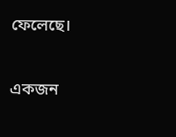ফেলেছে।

একজন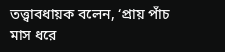তত্ত্বাবধায়ক বলেন, ‘প্রায় পাঁচ মাস ধরে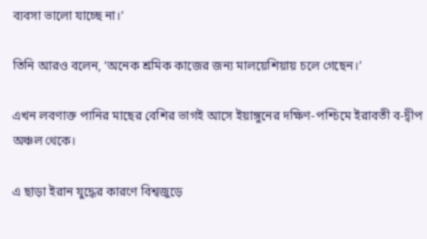ব্যবসা ভালো যাচ্ছে না।’

তিনি আরও বলেন, ‘অনেক শ্রমিক কাজের জন্য মালয়েশিয়ায় চলে গেছেন।’

এখন লবণাক্ত পানির মাছের বেশির ভাগই আসে ইয়াঙ্গুনের দক্ষিণ-পশ্চিমে ইরাবতী ব-দ্বীপ অঞ্চল থেকে।

এ ছাড়া ইরান যুদ্ধের কারণে বিশ্বজুড়ে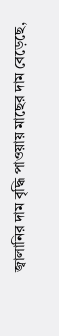জ্বালানির দাম বৃদ্ধি পাওয়ায় মাছের দাম বেড়েছে,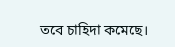তবে চাহিদা কমেছে।